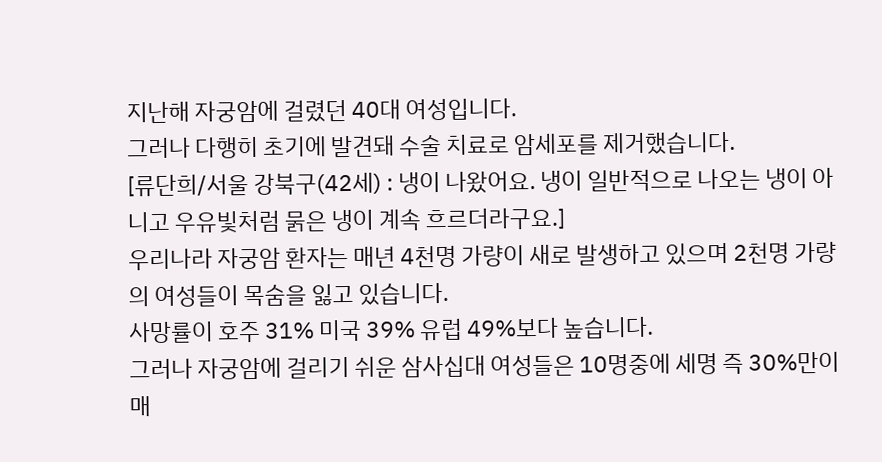지난해 자궁암에 걸렸던 40대 여성입니다.
그러나 다행히 초기에 발견돼 수술 치료로 암세포를 제거했습니다.
[류단희/서울 강북구(42세) : 냉이 나왔어요. 냉이 일반적으로 나오는 냉이 아니고 우유빛처럼 묽은 냉이 계속 흐르더라구요.]
우리나라 자궁암 환자는 매년 4천명 가량이 새로 발생하고 있으며 2천명 가량의 여성들이 목숨을 잃고 있습니다.
사망률이 호주 31% 미국 39% 유럽 49%보다 높습니다.
그러나 자궁암에 걸리기 쉬운 삼사십대 여성들은 10명중에 세명 즉 30%만이 매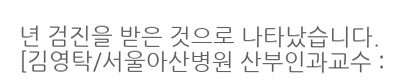년 검진을 받은 것으로 나타났습니다.
[김영탁/서울아산병원 산부인과교수 :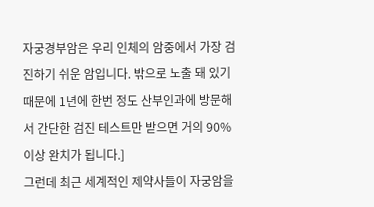자궁경부암은 우리 인체의 암중에서 가장 검진하기 쉬운 암입니다. 밖으로 노출 돼 있기 때문에 1년에 한번 정도 산부인과에 방문해서 간단한 검진 테스트만 받으면 거의 90%이상 완치가 됩니다.]
그런데 최근 세계적인 제약사들이 자궁암을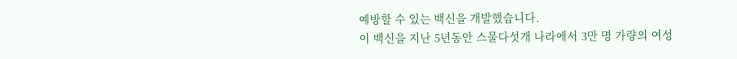예방할 수 있는 백신을 개발했습니다.
이 백신을 지난 5년동안 스물다섯개 나라에서 3만 명 가량의 여성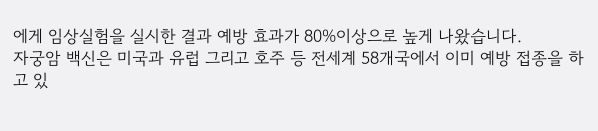에게 임상실험을 실시한 결과 예방 효과가 80%이상으로 높게 나왔습니다.
자궁암 백신은 미국과 유럽 그리고 호주 등 전세계 58개국에서 이미 예방 접종을 하고 있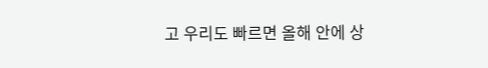고 우리도 빠르면 올해 안에 상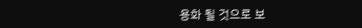용화 될 것으로 보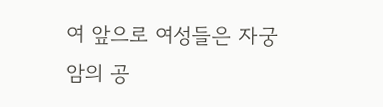여 앞으로 여성들은 자궁암의 공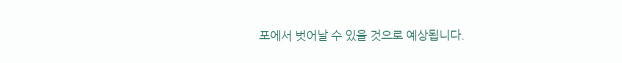포에서 벗어날 수 있을 것으로 예상됩니다.